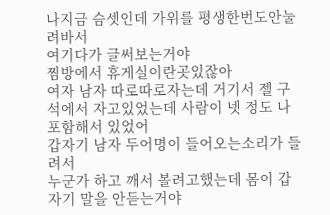나지금 슴셋인데 가위를 평생한번도안눌려바서
여기다가 글써보는거야
찜방에서 휴게실이란곳있잖아
여자 남자 따로따로자는데 거기서 젤 구석에서 자고있었는데 사람이 넷 정도 나포함해서 있었어
갑자기 남자 두어명이 들어오는소리가 들려서
누군가 하고 깨서 볼려고했는데 몸이 갑자기 말을 안듣는거야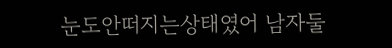눈도안떠지는상태였어 남자둘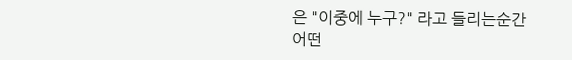은 "이중에 누구?" 라고 들리는순간
어떤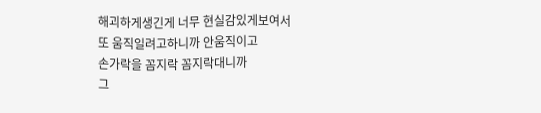해괴하게생긴게 너무 현실감있게보여서
또 움직일려고하니까 안움직이고
손가락을 꼼지락 꼼지락대니까
그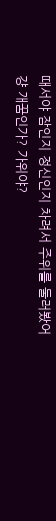때서야 잠인지 정신인지 차려서 주위를 둘러봤어
걍 개꿈인가? 가위야?